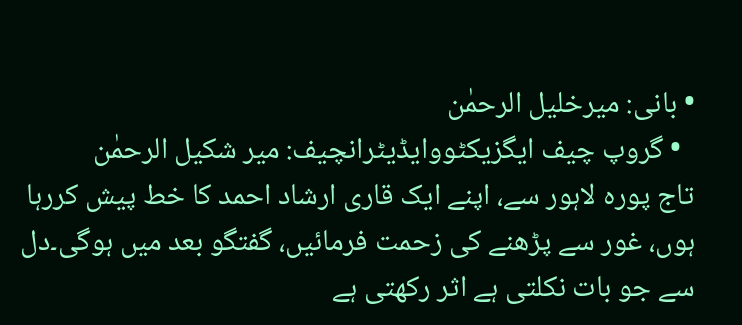• بانی: میرخلیل الرحمٰن
  • گروپ چیف ایگزیکٹووایڈیٹرانچیف: میر شکیل الرحمٰن
تاج پورہ لاہور سے، اپنے ایک قاری ارشاد احمد کا خط پیش کررہا ہوں، غور سے پڑھنے کی زحمت فرمائیں، گفتگو بعد میں ہوگی۔دل سے جو بات نکلتی ہے اثر رکھتی ہے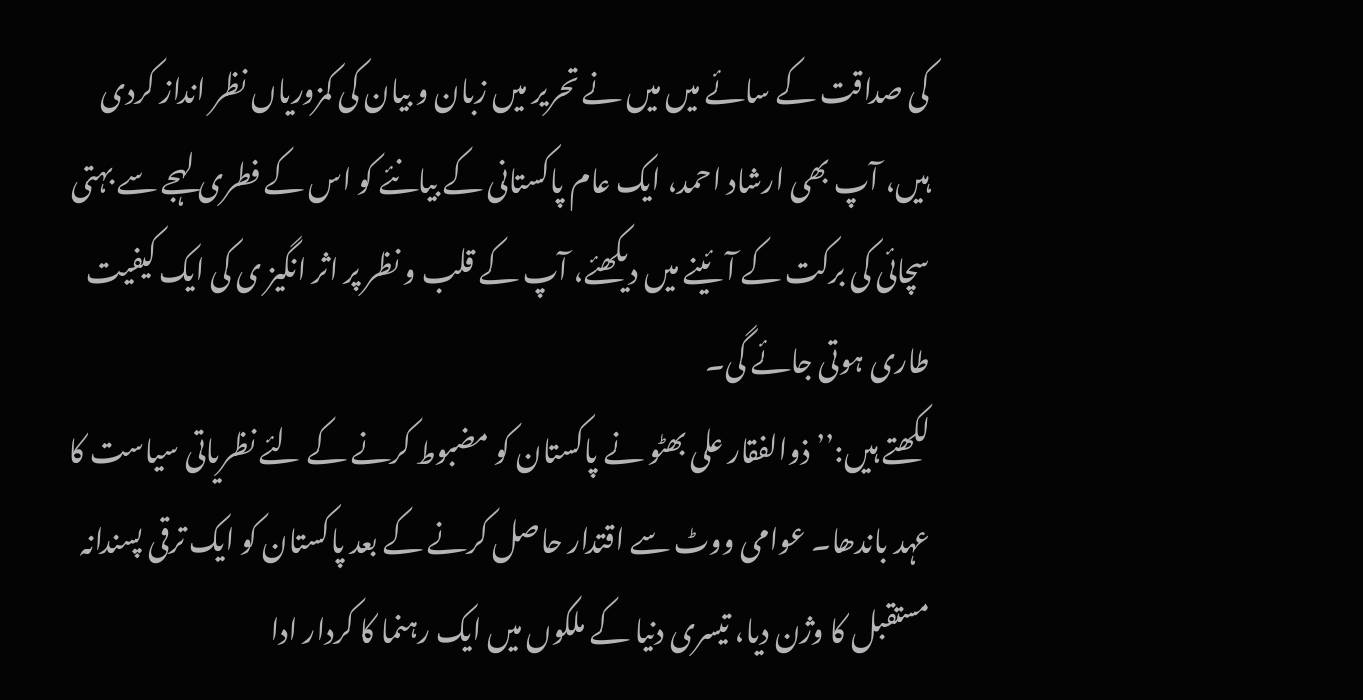کی صداقت کے سائے میں میں نے تحریر میں زبان و بیان کی کمزوریاں نظر انداز کردی ہیں، آپ بھی ارشاد احمد، ایک عام پاکستانی کے بیانئے کو اس کے فطری لہجے سے بہتی سچائی کی برکت کے آئینے میں دیکھئے، آپ کے قلب و نظر پر اثر انگیز ی کی ایک کیفیت طاری ہوتی جائے گی۔
لکھتے ہیں:’’ذوالفقار علی بھٹو نے پاکستان کو مضبوط کرنے کے لئے نظریاتی سیاست کا عہد باندھا۔ عوامی ووٹ سے اقتدار حاصل کرنے کے بعد پاکستان کو ایک ترقی پسندانہ مستقبل کا وژن دیا، تیسری دنیا کے ملکوں میں ایک رہنما کا کردار ادا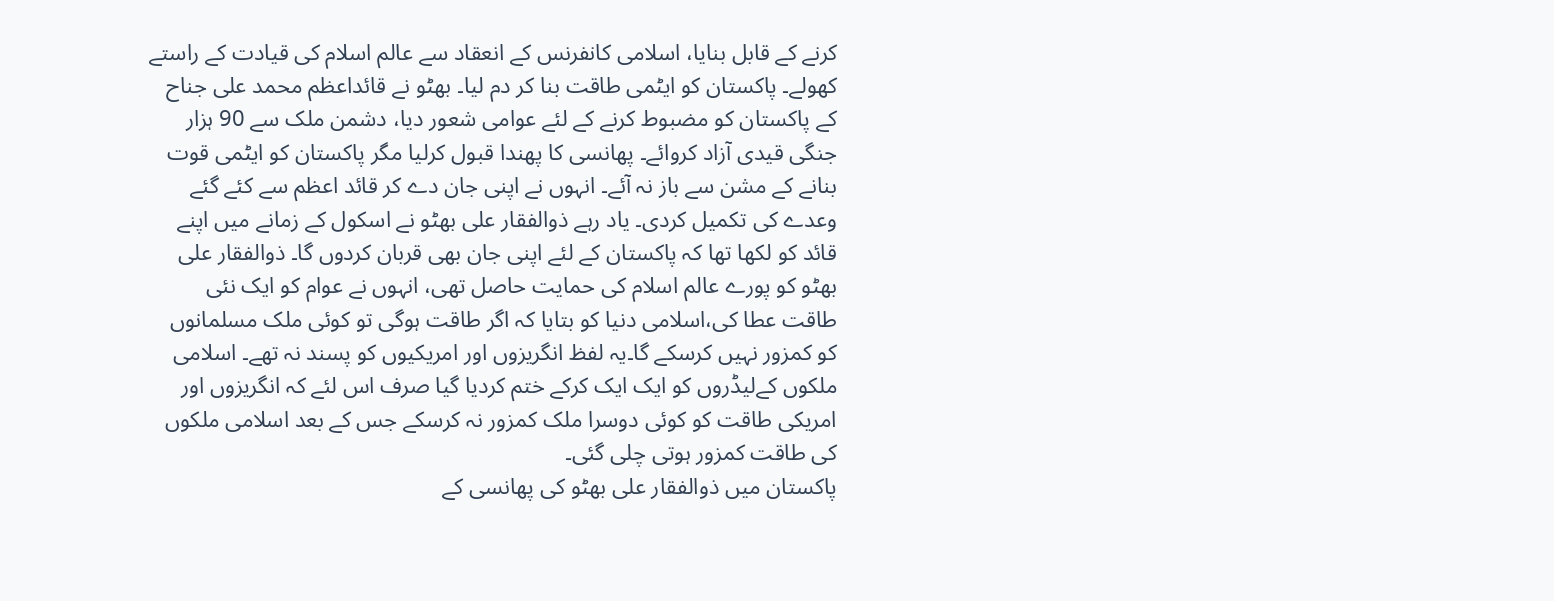کرنے کے قابل بنایا، اسلامی کانفرنس کے انعقاد سے عالم اسلام کی قیادت کے راستے کھولے۔ پاکستان کو ایٹمی طاقت بنا کر دم لیا۔ بھٹو نے قائداعظم محمد علی جناح کے پاکستان کو مضبوط کرنے کے لئے عوامی شعور دیا، دشمن ملک سے 90 ہزار جنگی قیدی آزاد کروائے۔ پھانسی کا پھندا قبول کرلیا مگر پاکستان کو ایٹمی قوت بنانے کے مشن سے باز نہ آئے۔ انہوں نے اپنی جان دے کر قائد اعظم سے کئے گئے وعدے کی تکمیل کردی۔ یاد رہے ذوالفقار علی بھٹو نے اسکول کے زمانے میں اپنے قائد کو لکھا تھا کہ پاکستان کے لئے اپنی جان بھی قربان کردوں گا۔ ذوالفقار علی بھٹو کو پورے عالم اسلام کی حمایت حاصل تھی، انہوں نے عوام کو ایک نئی طاقت عطا کی،اسلامی دنیا کو بتایا کہ اگر طاقت ہوگی تو کوئی ملک مسلمانوں کو کمزور نہیں کرسکے گا۔یہ لفظ انگریزوں اور امریکیوں کو پسند نہ تھے۔ اسلامی ملکوں کےلیڈروں کو ایک ایک کرکے ختم کردیا گیا صرف اس لئے کہ انگریزوں اور امریکی طاقت کو کوئی دوسرا ملک کمزور نہ کرسکے جس کے بعد اسلامی ملکوں کی طاقت کمزور ہوتی چلی گئی۔
پاکستان میں ذوالفقار علی بھٹو کی پھانسی کے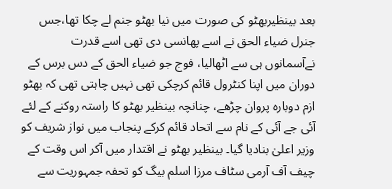بعد بینظیربھٹو کی صورت میں نیا بھٹو جنم لے چکا تھا،جس جنرل ضیاء الحق نے اسے پھانسی دی تھی اسے قدرت نےآسمانوں ہی سے اٹھالیا، فوج جو ضیاء الحق کے دس برس کے دوران میں اپنا کنٹرول قائم کرچکی تھی نہیں چاہتی تھی کہ بھٹو ازم دوبارہ پروان چڑھے، چنانچہ بینظیر بھٹو کا راستہ روکنے کے لئے آئی جے آئی کے نام سے اتحاد قائم کرکے پنجاب میں نواز شریف کو وزیر اعلیٰ بنادیا گیا۔ بینظیر بھٹو نے اقتدار میں آکر اس وقت کے چیف آف آرمی سٹاف مرزا اسلم بیگ کو تحفہ جمہوریت سے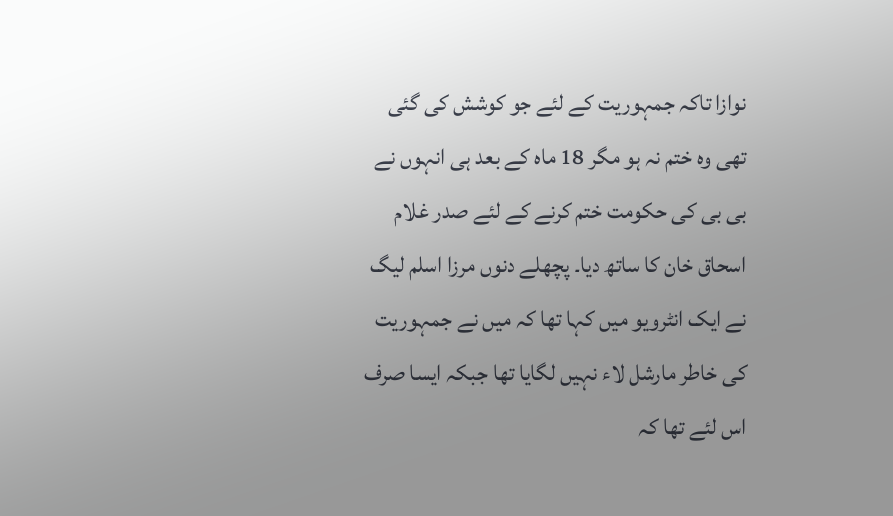نوازا تاکہ جمہوریت کے لئے جو کوشش کی گئی تھی وہ ختم نہ ہو مگر 18 ماہ کے بعد ہی انہوں نے بی بی کی حکومت ختم کرنے کے لئے صدر غلام اسحاق خان کا ساتھ دیا۔ پچھلے دنوں مرزا اسلم لیگ نے ایک انٹرویو میں کہا تھا کہ میں نے جمہوریت کی خاطر مارشل لاء نہیں لگایا تھا جبکہ ایسا صرف اس لئے تھا کہ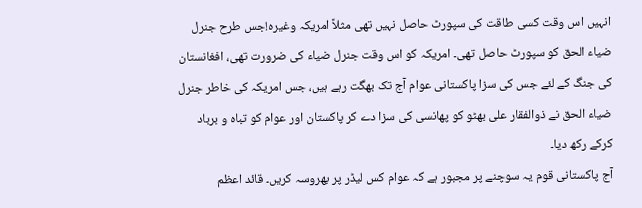انہیں اس وقت کسی طاقت کی سپورٹ حاصل نہیں تھی مثلاً امریکہ وغیرہ!جس طرح جنرل ضیاء الحق کو سپورٹ حاصل تھی۔ امریکہ کو اس وقت جنرل ضیاء کی ضرورت تھی، افغانستان کی جنگ کے لئے جس کی سزا پاکستانی عوام آج تک بھگت رہے ہیں، جس امریکہ کی خاطر جنرل ضیاء الحق نے ذوالفقار علی بھٹو کو پھانسی کی سزا دے کر پاکستان اور عوام کو تباہ و برباد کرکے رکھ دیا۔
آج پاکستانی قوم یہ سوچنے پر مجبور ہے کہ عوام کس لیڈر پر بھروسہ کریں۔ قائد اعظم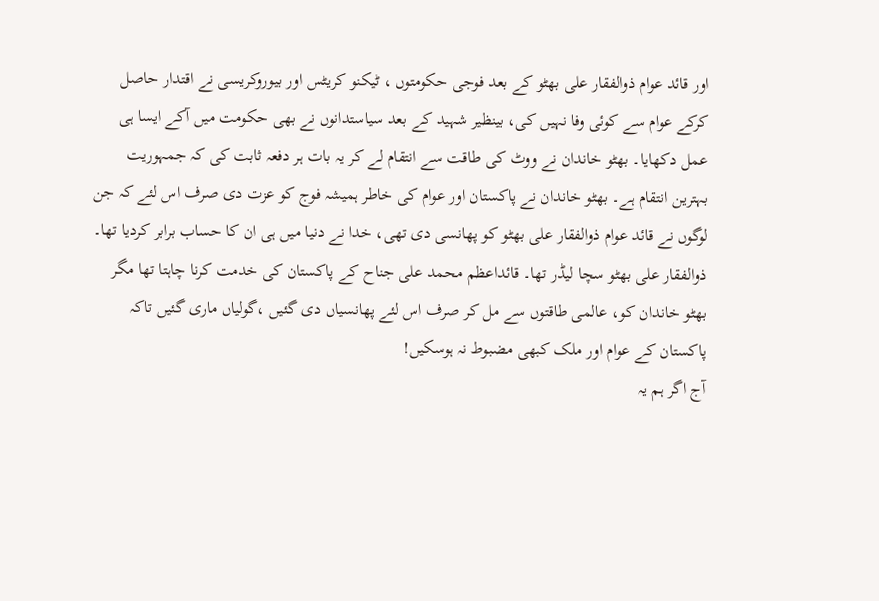اور قائد عوام ذوالفقار علی بھٹو کے بعد فوجی حکومتوں ، ٹیکنو کریٹس اور بیوروکریسی نے اقتدار حاصل کرکے عوام سے کوئی وفا نہیں کی، بینظیر شہید کے بعد سیاستدانوں نے بھی حکومت میں آکے ایسا ہی عمل دکھایا۔ بھٹو خاندان نے ووٹ کی طاقت سے انتقام لے کر یہ بات ہر دفعہ ثابت کی کہ جمہوریت بہترین انتقام ہے۔ بھٹو خاندان نے پاکستان اور عوام کی خاطر ہمیشہ فوج کو عزت دی صرف اس لئے کہ جن لوگوں نے قائد عوام ذوالفقار علی بھٹو کو پھانسی دی تھی، خدا نے دنیا میں ہی ان کا حساب برابر کردیا تھا۔ ذوالفقار علی بھٹو سچا لیڈر تھا۔ قائداعظم محمد علی جناح کے پاکستان کی خدمت کرنا چاہتا تھا مگر بھٹو خاندان کو، عالمی طاقتوں سے مل کر صرف اس لئے پھانسیاں دی گئیں ،گولیاں ماری گئیں تاکہ پاکستان کے عوام اور ملک کبھی مضبوط نہ ہوسکیں!
آج اگر ہم یہ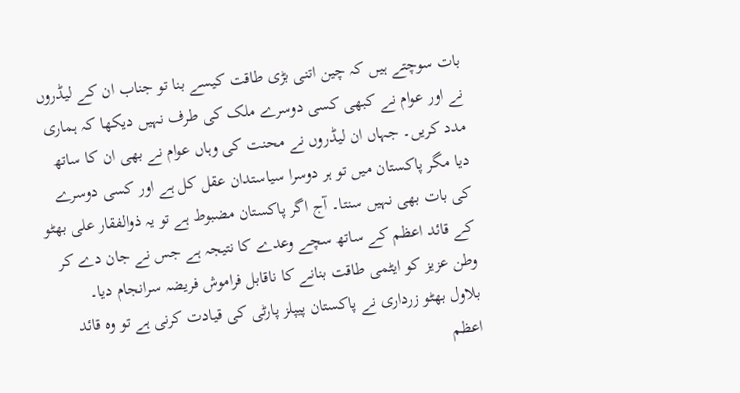بات سوچتے ہیں کہ چین اتنی بڑی طاقت کیسے بنا تو جناب ان کے لیڈروں نے اور عوام نے کبھی کسی دوسرے ملک کی طرف نہیں دیکھا کہ ہماری مدد کریں۔ جہاں ان لیڈروں نے محنت کی وہاں عوام نے بھی ان کا ساتھ دیا مگر پاکستان میں تو ہر دوسرا سیاستدان عقل کل ہے اور کسی دوسرے کی بات بھی نہیں سنتا۔ آج اگر پاکستان مضبوط ہے تو یہ ذوالفقار علی بھٹو کے قائد اعظم کے ساتھ سچے وعدے کا نتیجہ ہے جس نے جان دے کر وطن عزیز کو ایٹمی طاقت بنانے کا ناقابل فراموش فریضہ سرانجام دیا۔
بلاول بھٹو زرداری نے پاکستان پیپلز پارٹی کی قیادت کرنی ہے تو وہ قائد اعظم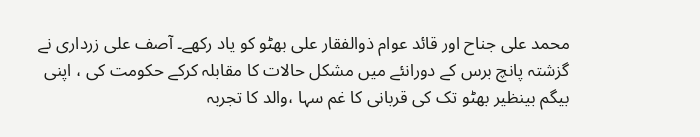محمد علی جناح اور قائد عوام ذوالفقار علی بھٹو کو یاد رکھے۔ آصف علی زرداری نے گزشتہ پانچ برس کے دورانئے میں مشکل حالات کا مقابلہ کرکے حکومت کی ، اپنی بیگم بینظیر بھٹو تک کی قربانی کا غم سہا ،والد کا تجربہ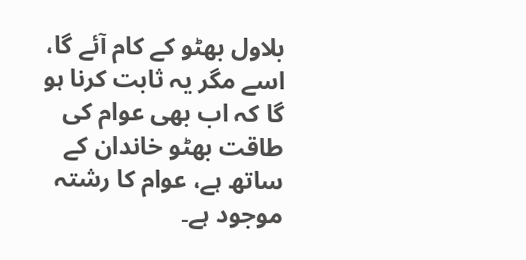بلاول بھٹو کے کام آئے گا، اسے مگر یہ ثابت کرنا ہو گا کہ اب بھی عوام کی طاقت بھٹو خاندان کے ساتھ ہے، عوام کا رشتہ موجود ہے۔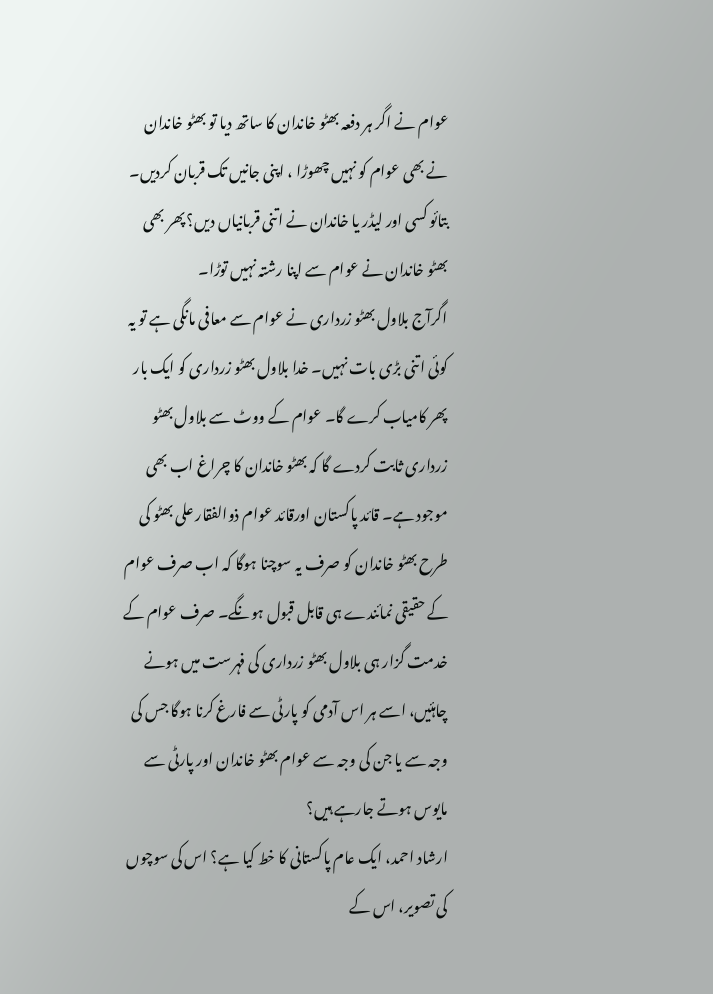عوام نے اگر ہر دفعہ بھٹو خاندان کا ساتھ دیا تو بھٹو خاندان نے بھی عوام کو نہیں چھوڑا ، اپنی جانیں تک قربان کردیں۔ بتائو کسی اور لیڈر یا خاندان نے اتنی قربانیاں دیں؟ پھر بھی بھٹو خاندان نے عوام سے اپنا رشتہ نہیں توڑا۔
اگرآج بلاول بھٹو زرداری نے عوام سے معافی مانگی ہے تو یہ کوئی اتنی بڑی بات نہیں۔ خدا بلاول بھٹو زرداری کو ایک بار پھر کامیاب کرے گا۔ عوام کے ووٹ سے بلاول بھٹو زرداری ثابت کردے گا کہ بھٹو خاندان کا چراغ اب بھی موجود ہے۔ قائد پاکستان اورقائد عوام ذوالفقار علی بھٹو کی طرح بھٹو خاندان کو صرف یہ سوچنا ہوگا کہ اب صرف عوام کے حقیقی نمائندے ہی قابل قبول ہونگے۔ صرف عوام کے خدمت گزار ہی بلاول بھٹو زرداری کی فہرست میں ہونے چاہئیں، اسے ہر اس آدمی کو پارٹی سے فارغ کرنا ہوگا جس کی وجہ سے یا جن کی وجہ سے عوام بھٹو خاندان اور پارٹی سے مایوس ہوتے جارہے ہیں؟
ارشاد احمد، ایک عام پاکستانی کا خط کیا ہے؟ اس کی سوچوں کی تصویر، اس کے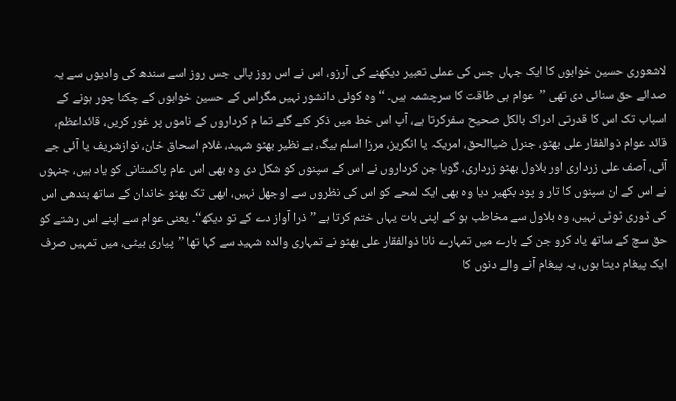لاشعوری حسین خوابوں کا ایک جہاں جس کی عملی تعبیر دیکھنے کی آرزو، اس نے اس روز پالی جس روز اسے سندھ کی وادیوں سے یہ صدائے حق سنائی دی تھی ’’عوام ہی طاقت کا سرچشمہ ہیں۔ ‘‘وہ کوئی دانشور نہیں مگراس کے حسین خوابوں کے چکنا چور ہونے کے اسباب تک اس کا قدرتی ادراک بالکل صحیح سفرکرتا ہے، آپ اس خط میں ذکر کئے گئے تما م کرداروں کے ناموں پر غور کریں، قائداعظم، قائد عوام ذوالفقار علی بھٹو، جنرل ضیاالحق، امریکہ یا انگریز، مرزا اسلم بیگ، بے نظیر بھٹو شہید، غلام اسحاق خان، نوازشریف یا آئی جے آئی، آصف علی زرداری اور بلاول بھٹو زرداری، گویا جن کرداروں نے اس کے سپنوں کو شکل دی وہ بھی اس عام پاکستانی کو یاد ہیں، جنہوں نے اس کے ان سپنوں کا تار و پود بکھیر دیا وہ بھی ایک لمحے کو اس کی نظروں سے اوجھل نہیں، ابھی تک بھٹو خاندان کے ساتھ بندھی اس کی ڈوری ٹوٹی نہیں، وہ بلاول سے مخاطب ہو کے اپنی بات یہاں ختم کرتا ہے ’’ذرا آواز دے کے تو دیکھ‘‘۔ یعنی عوام سے اپنے اس رشتے کو حق سچ کے ساتھ یاد کرو جن کے بارے میں تمہارے نانا ذوالفقار علی بھٹو نے تمہاری والدہ شہید سے کہا تھا ’’پیاری بیٹی، میں تمہیں صرف ایک پیغام دیتا ہوں، یہ پیغام آنے والے دنوں کا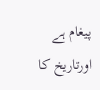پیغام ہے اورتاریخ کا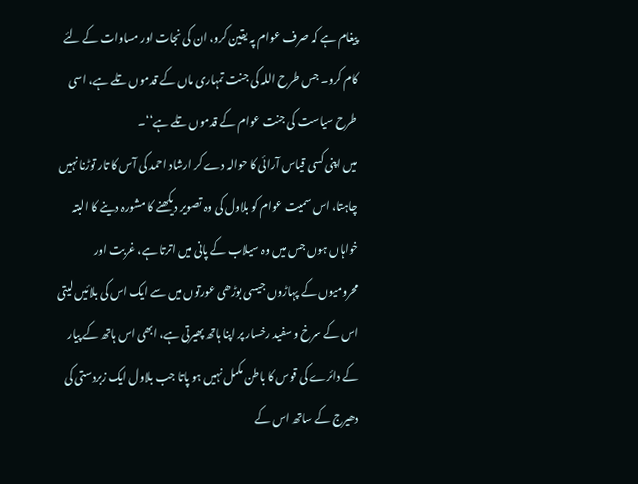پیغام ہے کہ صرف عوام پہ یقین کرو، ان کی نجات اور مساوات کے لئے کام کرو۔ جس طرح اللہ کی جنت تمہاری ماں کے قدموں تلے ہے، اسی طرح سیاست کی جنت عوام کے قدموں تلے ہے‘‘۔
میں اپنی کسی قیاس آرائی کا حوالہ دے کر ارشاد احمد کی آس کا تار توڑنا نہیں چاہتا، اس سمیت عوام کو بلاول کی وہ تصویر دیکھنے کا مشورہ دینے کا البتہ خواہاں ہوں جس میں وہ سیلاب کے پانی میں اترتا ہے، غربت اور محرومیوں کے پہاڑوں جیسی بوڑھی عورتوں میں سے ایک اس کی بلائیں لیتی اس کے سرخ و سفید رخسار پر اپنا ہاتھ پھیرتی ہے، ابھی اس ہاتھ کے پیار کے دائرے کی قوس کا باطن مکمل نہیں ہو پاتا جب بلاول ایک زبردستی کی دھیرج کے ساتھ اس کے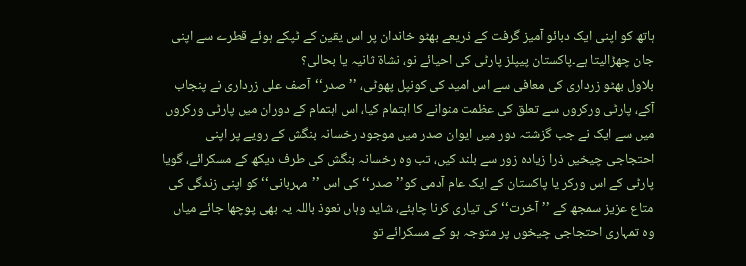ہاتھ کو اپنی ایک دبائو آمیز گرفت کے ذریعے بھٹو خاندان پر اس یقین کے ٹپکے ہوئے قطرے سے اپنی جان چھڑالیتا ہے۔پاکستان پیپلز پارٹی کی احیائے نو، نشاۃ ثانیہ یا بحالی؟
بلاول بھٹو زرداری کی معافی سے اس امید کی کونپل پھوٹی، ’’صدر‘‘آصف علی زرداری نے پنجاب آکے، پارٹی ورکروں سے تعلق کی عظمت منوانے کا اہتمام کیا، اس اہتمام کے دوران میں پارٹی ورکروں میں سے ایک نے جب گزشتہ دور میں ایوان صدر میں موجود رخسانہ بنگش کے رویے پر اپنی احتجاجی چیخیں ذرا زیادہ زور سے بلند کیں، تب وہ رخسانہ بنگش کی طرف دیکھ کے مسکرائے، گویا پارٹی کے اس ورکر یا پاکستان کے ایک عام آدمی کو’’ صدر‘‘ کی اس ’’مہربانی‘‘ کو اپنی زندگی کی متاع عزیز سمجھ کے ’’آخرت‘‘ کی تیاری کرنا چاہئے، شاید وہاں نعوذ باللہ یہ بھی پوچھا جائے میاں وہ تمہاری احتجاجی چیخوں پر متوجہ ہو کے مسکرائے تو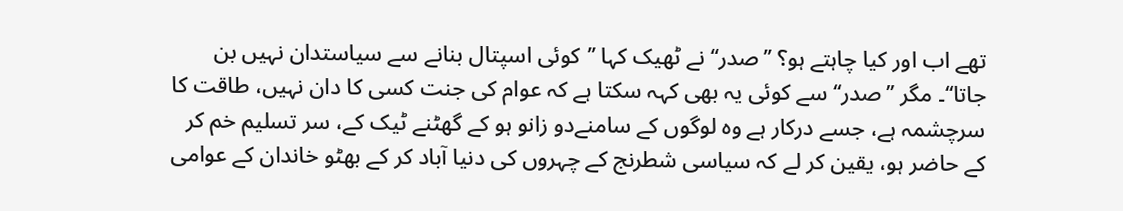تھے اب اور کیا چاہتے ہو؟ ’’صدر‘‘نے ٹھیک کہا ’’کوئی اسپتال بنانے سے سیاستدان نہیں بن جاتا‘‘۔ مگر ’’صدر‘‘ سے کوئی یہ بھی کہہ سکتا ہے کہ عوام کی جنت کسی کا دان نہیں، طاقت کا سرچشمہ ہے، جسے درکار ہے وہ لوگوں کے سامنےدو زانو ہو کے گھٹنے ٹیک کے، سر تسلیم خم کر کے حاضر ہو، یقین کر لے کہ سیاسی شطرنج کے چہروں کی دنیا آباد کر کے بھٹو خاندان کے عوامی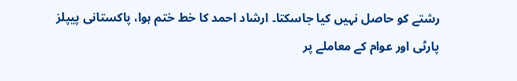رشتے کو حاصل نہیں کیا جاسکتا۔ ارشاد احمد کا خط ختم ہوا، پاکستانی پیپلز پارٹی اور عوام کے معاملے پر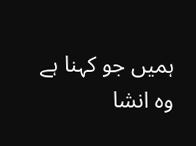ہمیں جو کہنا ہے وہ انشا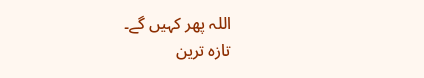اللہ پھر کہیں گے۔
تازہ ترین